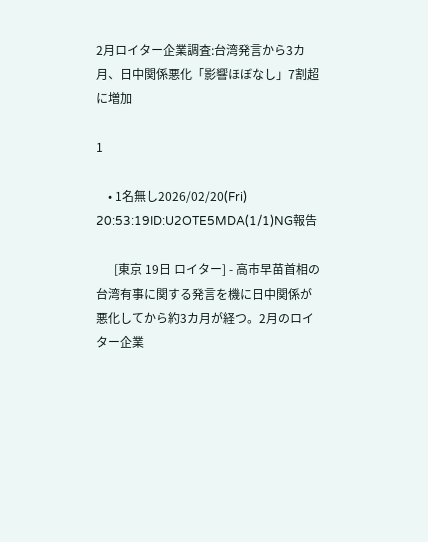2月ロイター企業調査:台湾発言から3カ月、日中関係悪化「影響ほぼなし」7割超に増加

1

    • 1名無し2026/02/20(Fri) 20:53:19ID:U2OTE5MDA(1/1)NG報告

      [東京 19日 ロイター] - 高市早苗首相の台湾有事に関する発言を機に日中関係が悪化してから約3カ月が経つ。2月のロイター企業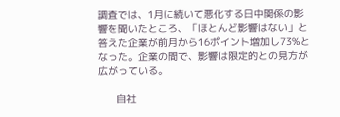調査では、1月に続いて悪化する日中関係の影響を聞いたところ、「ほとんど影響はない」と答えた企業が前月から16ポイント増加し73%となった。企業の間で、影響は限定的との見方が広がっている。

      自社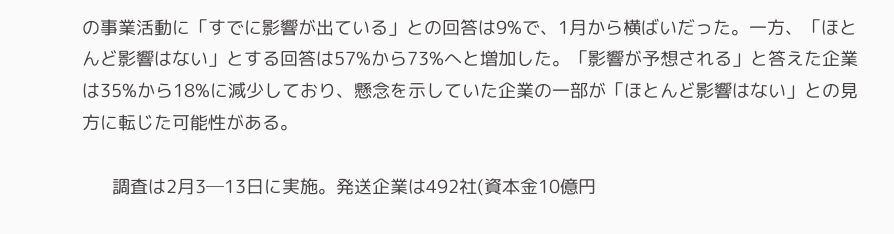の事業活動に「すでに影響が出ている」との回答は9%で、1月から横ばいだった。一方、「ほとんど影響はない」とする回答は57%から73%へと増加した。「影響が予想される」と答えた企業は35%から18%に減少しており、懸念を示していた企業の一部が「ほとんど影響はない」との見方に転じた可能性がある。

      調査は2月3─13日に実施。発送企業は492社(資本金10億円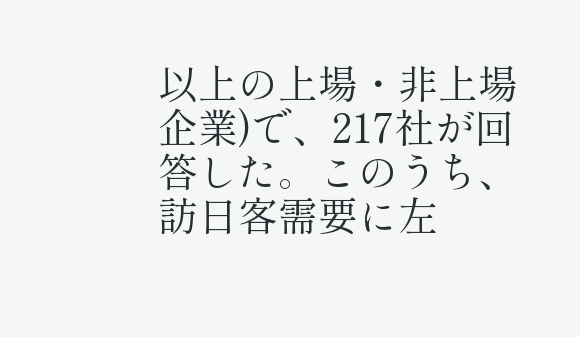以上の上場・非上場企業)で、217社が回答した。このうち、訪日客需要に左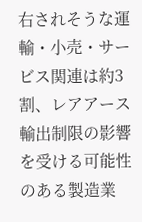右されそうな運輸・小売・サービス関連は約3割、レアアース輸出制限の影響を受ける可能性のある製造業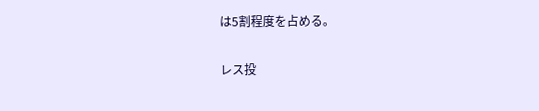は5割程度を占める。

レス投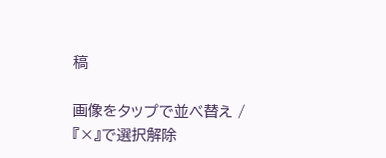稿

画像をタップで並べ替え / 『×』で選択解除